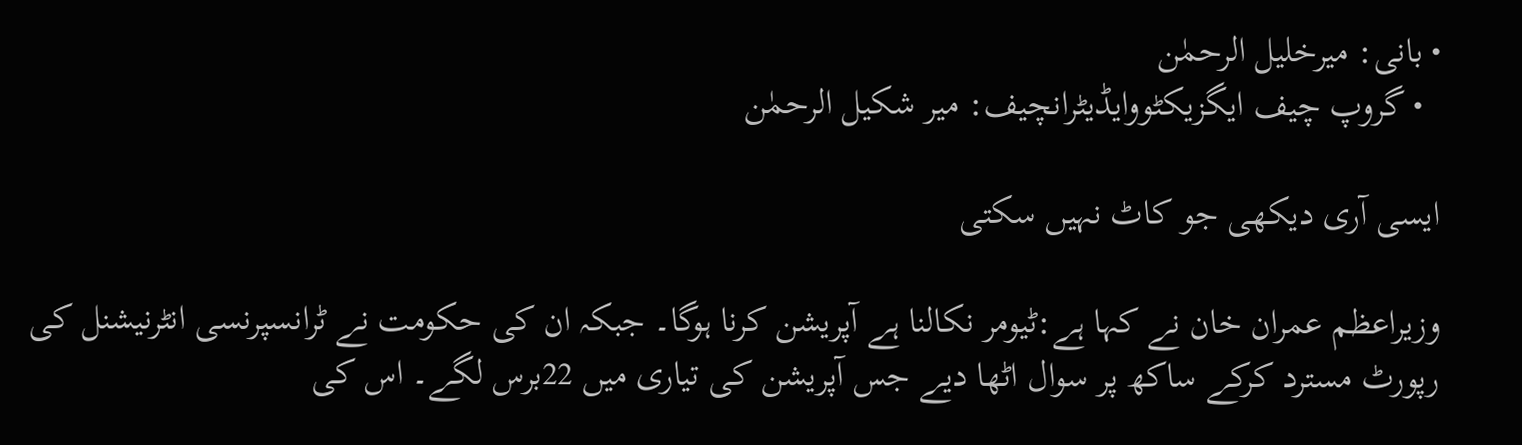• بانی: میرخلیل الرحمٰن
  • گروپ چیف ایگزیکٹووایڈیٹرانچیف: میر شکیل الرحمٰن

ایسی آری دیکھی جو کاٹ نہیں سکتی

وزیراعظم عمران خان نے کہا ہے:ٹیومر نکالنا ہے آپریشن کرنا ہوگا۔ جبکہ ان کی حکومت نے ٹرانسپرنسی انٹرنیشنل کی رپورٹ مسترد کرکے ساکھ پر سوال اٹھا دیے جس آپریشن کی تیاری میں 22برس لگے۔ اس کی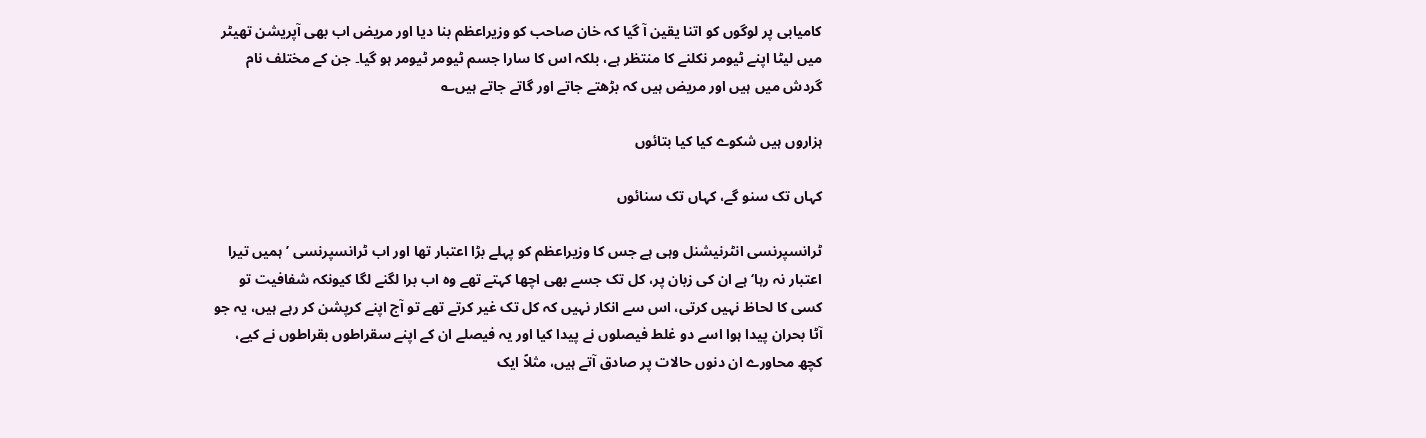کامیابی پر لوگوں کو اتنا یقین آ گیا کہ خان صاحب کو وزیراعظم بنا دیا اور مریض اب بھی آپریشن تھیٹر میں لیٹا اپنے ٹیومر نکلنے کا منتظر ہے، بلکہ اس کا سارا جسم ٹیومر ٹیومر ہو گیا۔ جن کے مختلف نام گردش میں ہیں اور مریض ہیں کہ بڑھتے جاتے اور گاتے جاتے ہیں؎

ہزاروں ہیں شکوے کیا کیا بتائوں

کہاں تک سنو گے، کہاں تک سنائوں

ٹرانسپرنسی انٹرنیشنل وہی ہے جس کا وزیراعظم کو پہلے بڑا اعتبار تھا اور اب ٹرانسپرنسی ’ہمیں تیرا اعتبار نہ رہا‘ ہے ان کی زبان پر، کل تک جسے بھی اچھا کہتے تھے وہ اب برا لگنے لگا کیونکہ شفافیت تو کسی کا لحاظ نہیں کرتی، اس سے انکار نہیں کہ کل تک غیر کرتے تھے تو آج اپنے کرپشن کر رہے ہیں، یہ جو آٹا بحران پیدا ہوا اسے دو غلط فیصلوں نے پیدا کیا اور یہ فیصلے ان کے اپنے سقراطوں بقراطوں نے کیے، کچھ محاورے ان دنوں حالات پر صادق آتے ہیں، مثلاً ایک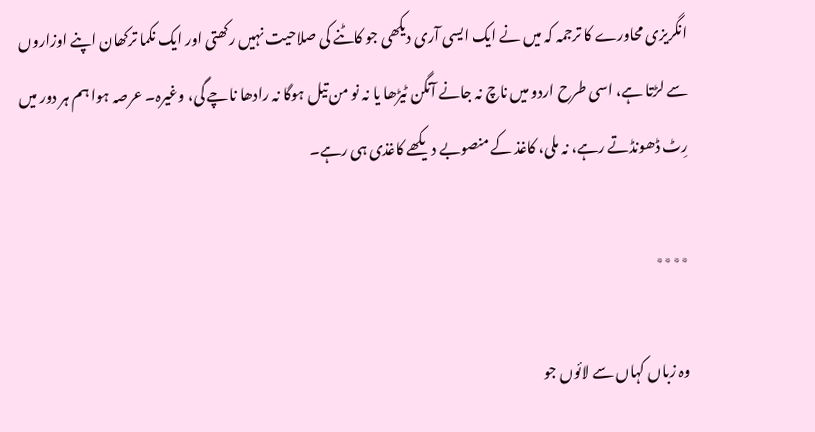انگریزی محاورے کا ترجمہ کہ میں نے ایک ایسی آری دیکھی جو کاٹنے کی صلاحیت نہیں رکھتی اور ایک نکما ترکھان اپنے اوزاروں سے لڑتا ہے، اسی طرح اردو میں ناچ نہ جانے آنگن ٹیڑھا یا نہ نو من تیل ہوگا نہ رادھا ناچے گی، وغیرہ۔ عرصہ ہوا ہم ہر دور میں رِٹ ڈھونڈتے رہے، نہ ملی، کاغذ کے منصوبے دیکھے کاغذی ہی رہے۔

٭٭٭٭

وہ زباں کہاں سے لائوں جو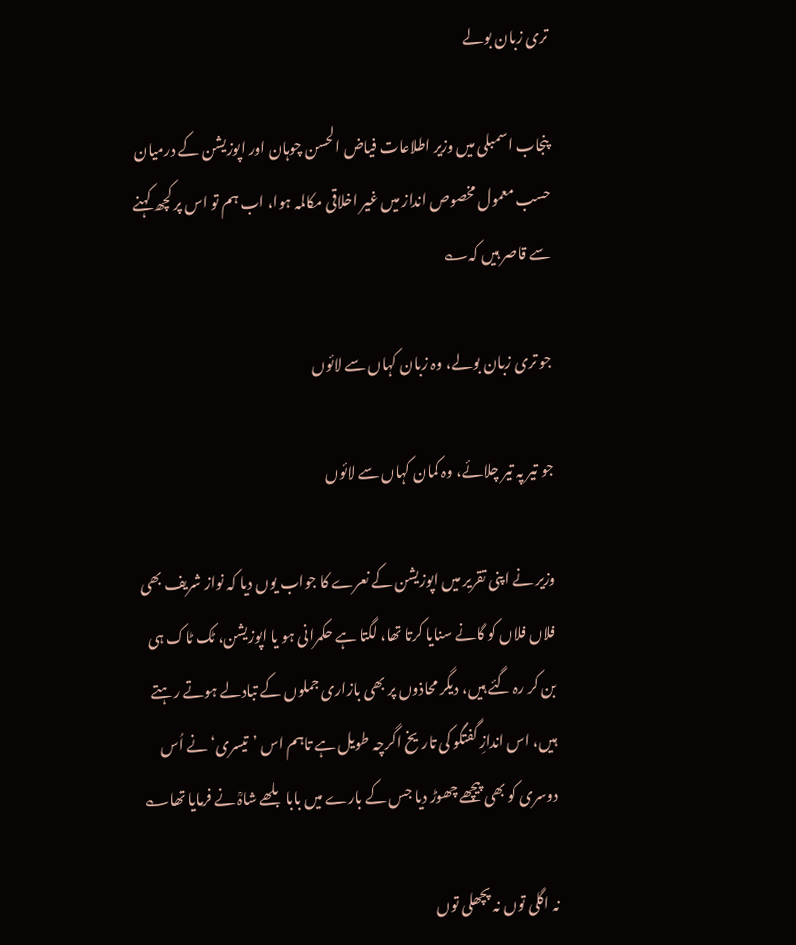تری زبان بولے

پنجاب اسمبلی میں وزیر اطلاعات فیاض الحسن چوہان اور اپوزیشن کے درمیان حسب معمول مخصوص انداز میں غیر اخلاقی مکالمہ ہوا، اب ہم تو اس پر کچھ کہنے سے قاصر ہیں کہ؎

جو تری زبان بولے، وہ زبان کہاں سے لائوں

جو تیر پہ تیر چلائے، وہ کمان کہاں سے لائوں

وزیر نے اپنی تقریر میں اپوزیشن کے نعرے کا جواب یوں دیا کہ نواز شریف بھی فلاں فلاں کو گانے سنایا کرتا تھا، لگتا ہے حکمرانی ہو یا اپوزیشن، ٹک ٹاک ہی بن کر رہ گئے ہیں، دیگر محاذوں پر بھی بازاری جملوں کے تبادلے ہوتے رہتے ہیں، اس اندازِ گفتگو کی تاریخ اگرچہ طویل ہے تاہم اس ’تیسری‘ نے اُس دوسری کو بھی پیچھے چھوڑ دیا جس کے بارے میں بابا بلھے شاہؒ نے فرمایا تھا؎

نہ اگلی توں نہ پچھلی توں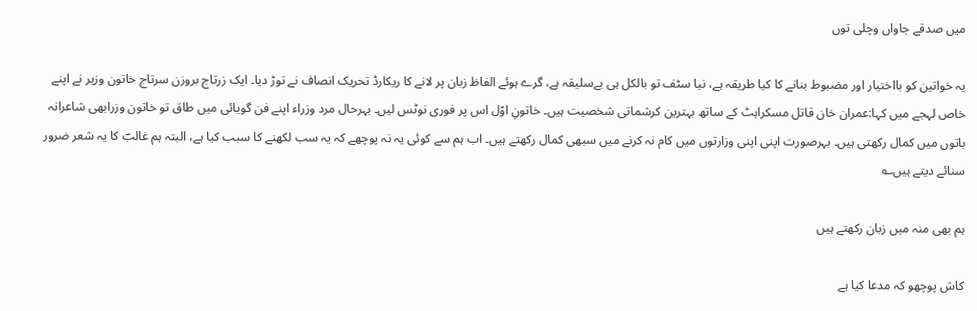میں صدقے جاواں وچلی توں

یہ خواتین کو بااختیار اور مضبوط بنانے کا کیا طریقہ ہے، نیا سٹف تو بالکل ہی بےسلیقہ ہے، گرے ہوئے الفاظ زبان پر لانے کا ریکارڈ تحریک انصاف نے توڑ دیا۔ ایک زرتاج بروزن سرتاج خاتون وزیر نے اپنے خاص لہجے میں کہا:عمران خان قاتل مسکراہٹ کے ساتھ بہترین کرشماتی شخصیت ہیں۔ خاتونِ اوّل اس پر فوری نوٹس لیں۔ بہرحال مرد وزراء اپنے فن گویائی میں طاق تو خاتون وزرابھی شاعرانہ باتوں میں کمال رکھتی ہیں۔ بہرصورت اپنی اپنی وزارتوں میں کام نہ کرنے میں سبھی کمال رکھتے ہیں۔ اب ہم سے کوئی یہ نہ پوچھے کہ یہ سب لکھنے کا سبب کیا ہے، البتہ ہم غالبؔ کا یہ شعر ضرور سنائے دیتے ہیں؎

ہم بھی منہ میں زبان رکھتے ہیں

کاش پوچھو کہ مدعا کیا ہے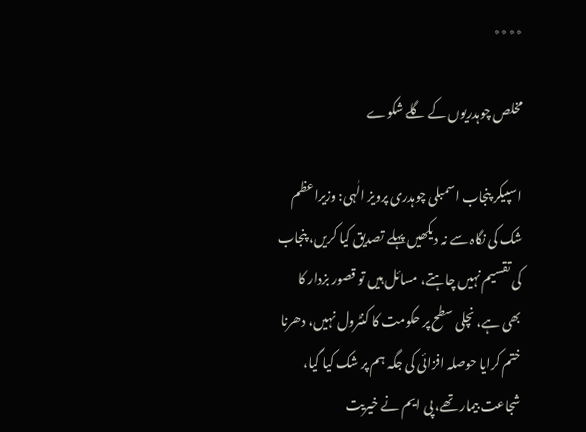٭٭٭٭

مخلص چوہدریوں کے گلے شکوے

اسپیکر پنجاب اسمبلی چوہدری پرویز الٰہی: وزیراعظم شک کی نگاہ سے نہ دیکھیں پہلے تصدیق کیا کریں، پنجاب کی تقسیم نہیں چاہتے، مسائل ہیں تو قصور بزدار کا بھی ہے، نچلی سطح پر حکومت کا کنٹرول نہیں، دھرنا ختم کرایا حوصلہ افزائی کی جگہ ہم پر شک کیا گیا، شجاعت بیمار تھے، پی ایم نے خیریت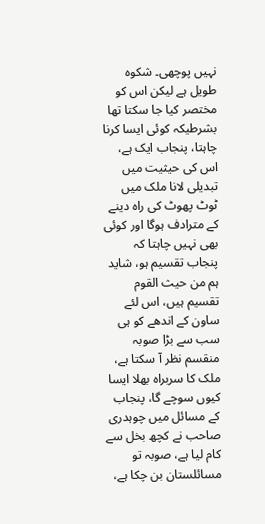نہیں پوچھی۔ شکوہ طویل ہے لیکن اس کو مختصر کیا جا سکتا تھا بشرطیکہ کوئی ایسا کرنا چاہتا، پنجاب ایک ہے، اس کی حیثیت میں تبدیلی لانا ملک میں ٹوٹ پھوٹ کی راہ دینے کے مترادف ہوگا اور کوئی بھی نہیں چاہتا کہ پنجاب تقسیم ہو، شاید ہم من حیث القوم تقسیم ہیں، اس لئے ساون کے اندھے کو ہی سب سے بڑا صوبہ منقسم نظر آ سکتا ہے، ملک کا سربراہ بھلا ایسا کیوں سوچے گا، پنجاب کے مسائل میں چوہدری صاحب نے کچھ بخل سے کام لیا ہے، صوبہ تو مسائلستان بن چکا ہے،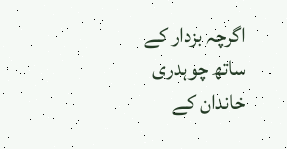اگرچہ بزدار کے ساتھ چوہدری خاندان کے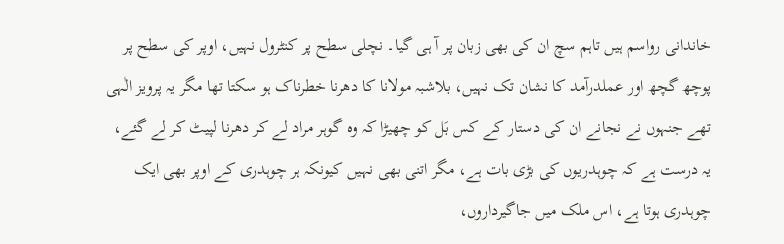خاندانی رواسم ہیں تاہم سچ ان کی بھی زبان پر آ ہی گیا۔ نچلی سطح پر کنٹرول نہیں، اوپر کی سطح پر پوچھ گچھ اور عملدرآمد کا نشان تک نہیں، بلاشبہ مولانا کا دھرنا خطرناک ہو سکتا تھا مگر یہ پرویز الٰہی تھے جنہوں نے نجانے ان کی دستار کے کس بَل کو چھیڑا کہ وہ گوہر مراد لے کر دھرنا لپیٹ کر لے گئے، یہ درست ہے کہ چوہدریوں کی بڑی بات ہے، مگر اتنی بھی نہیں کیونکہ ہر چوہدری کے اوپر بھی ایک چوہدری ہوتا ہے، اس ملک میں جاگیرداروں،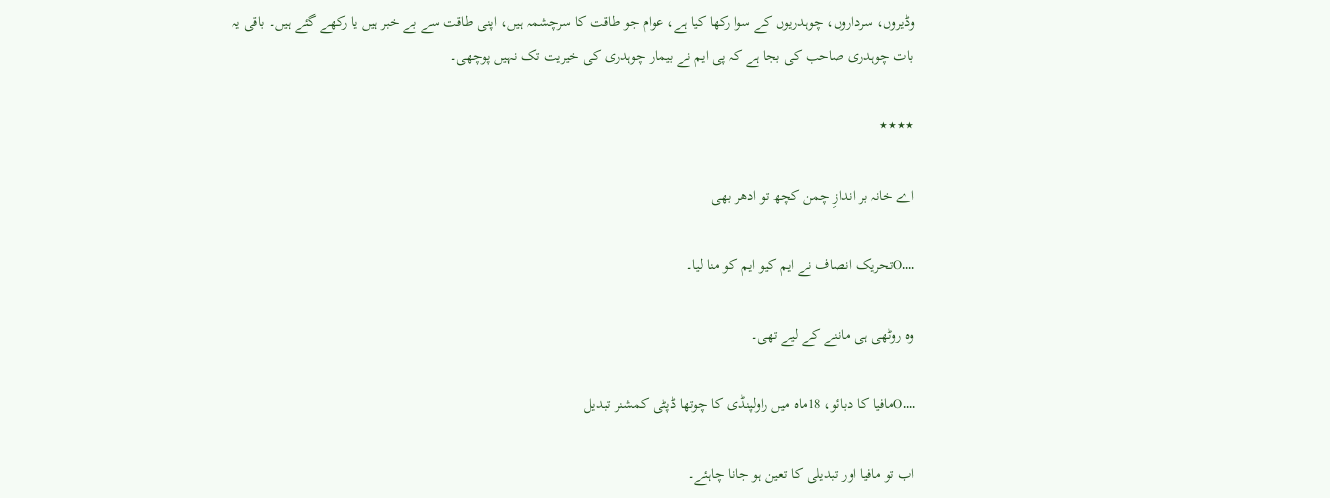وڈیروں، سرداروں، چوہدریوں کے سوا رکھا کیا ہے، عوام جو طاقت کا سرچشمہ ہیں، اپنی طاقت سے بے خبر ہیں یا رکھے گئے ہیں۔ باقی یہ بات چوہدری صاحب کی بجا ہے کہ پی ایم نے بیمار چوہدری کی خیریت تک نہیں پوچھی۔

٭٭٭٭

اے خانہ بر اندازِ چمن کچھ تو ادھر بھی

....Oتحریک انصاف نے ایم کیو ایم کو منا لیا۔

وہ روٹھی ہی ماننے کے لیے تھی۔

....Oمافیا کا دبائو، 18ماہ میں راولپنڈی کا چوتھا ڈپٹی کمشنر تبدیل

اب تو مافیا اور تبدیلی کا تعین ہو جانا چاہئے۔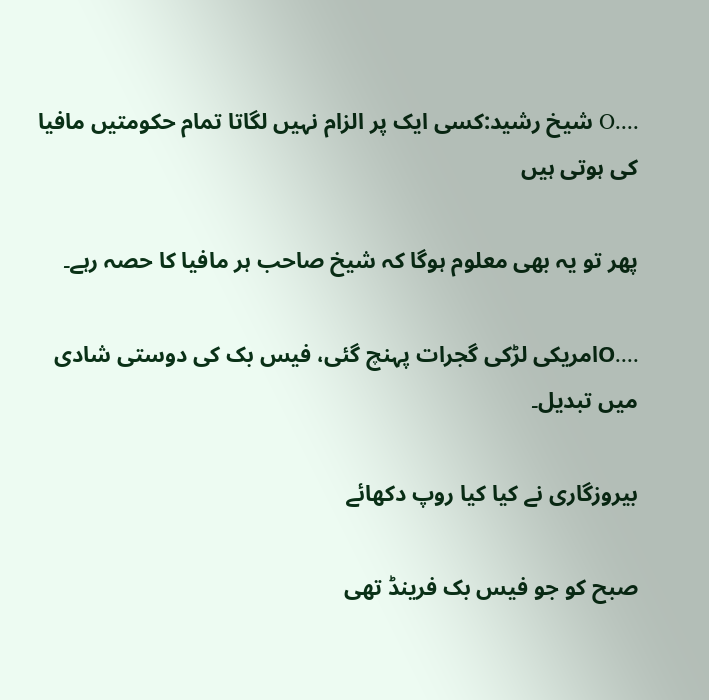....O شیخ رشید:کسی ایک پر الزام نہیں لگاتا تمام حکومتیں مافیا کی ہوتی ہیں

پھر تو یہ بھی معلوم ہوگا کہ شیخ صاحب ہر مافیا کا حصہ رہے۔

....Oامریکی لڑکی گجرات پہنچ گئی، فیس بک کی دوستی شادی میں تبدیل۔

بیروزگاری نے کیا کیا روپ دکھائے

صبح کو جو فیس بک فرینڈ تھی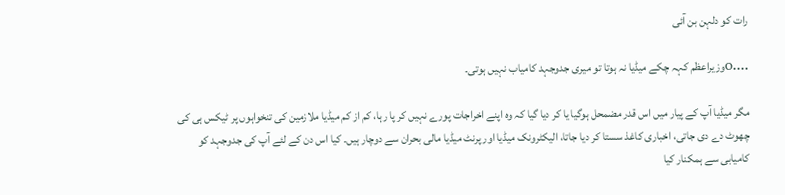رات کو دلہن بن آئی

....Oوزیراعظم کہہ چکے میڈیا نہ ہوتا تو میری جدوجہد کامیاب نہیں ہوتی۔

مگر میڈیا آپ کے پیار میں اس قدر مضمحل ہوگیا یا کر دیا گیا کہ وہ اپنے اخراجات پورے نہیں کر پا رہا، کم از کم میڈیا ملازمین کی تنخواہوں پر ٹیکس ہی کی چھوٹ دے دی جاتی، اخباری کاغذ سستا کر دیا جاتا، الیکٹرونک میڈیا اور پرنٹ میڈیا مالی بحران سے دوچار ہیں۔ کیا اس دن کے لئے آپ کی جدوجہد کو کامیابی سے ہمکنار کیا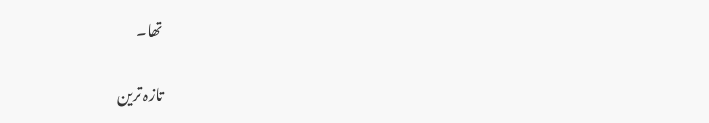تھا۔

تازہ ترین